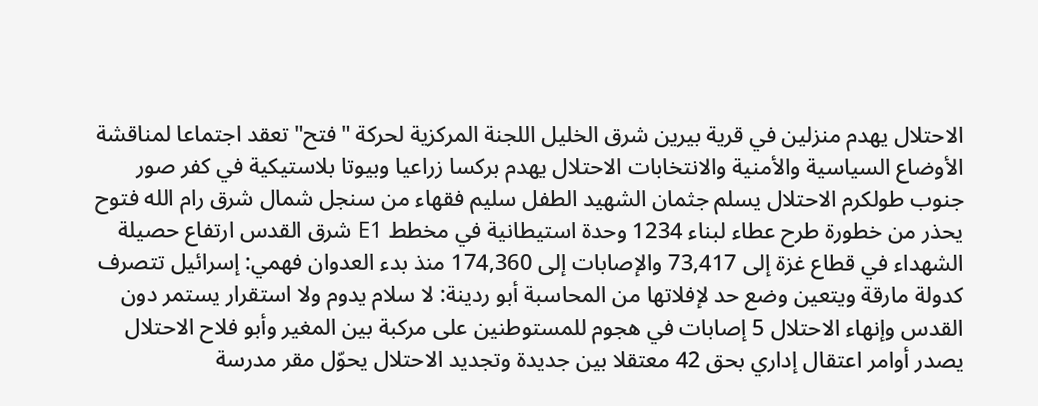الاحتلال يهدم منزلين في قرية بيرين شرق الخليل اللجنة المركزية لحركة "فتح" تعقد اجتماعا لمناقشة الأوضاع السياسية والأمنية والانتخابات الاحتلال يهدم بركسا زراعيا وبيوتا بلاستيكية في كفر صور جنوب طولكرم الاحتلال يسلم جثمان الشهيد الطفل سليم فقهاء من سنجل شمال شرق رام الله فتوح يحذر من خطورة طرح عطاء لبناء 1234 وحدة استيطانية في مخطط E1 شرق القدس ارتفاع حصيلة الشهداء في قطاع غزة إلى 73,417 والإصابات إلى 174,360 منذ بدء العدوان فهمي: إسرائيل تتصرف كدولة مارقة ويتعين وضع حد لإفلاتها من المحاسبة أبو ردينة: لا سلام يدوم ولا استقرار يستمر دون القدس وإنهاء الاحتلال 5 إصابات في هجوم للمستوطنين على مركبة بين المغير وأبو فلاح الاحتلال يصدر أوامر اعتقال إداري بحق 42 معتقلا بين جديدة وتجديد الاحتلال يحوّل مقر مدرسة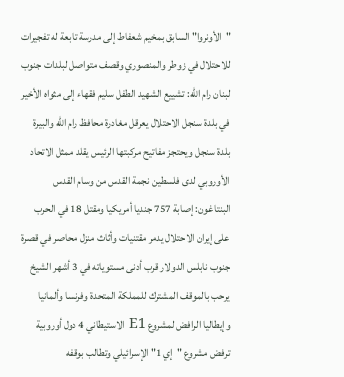"الأونروا" السابق بمخيم شعفاط إلى مدرسة تابعة له تفجيرات للاحتلال في زوطر والمنصوري وقصف متواصل لبلدات جنوب لبنان رام الله: تشييع الشهيد الطفل سليم فقهاء إلى مثواه الأخير في بلدة سنجل الاحتلال يعرقل مغادرة محافظ رام الله والبيرة بلدة سنجل ويحتجز مفاتيح مركبتها الرئيس يقلد ممثل الاتحاد الأوروبي لدى فلسطين نجمة القدس من وسام القدس البنتاغون: إصابة 757 جنديا أمريكيا ومقتل 18 في الحرب على إيران الاحتلال يدمر مقتنيات وأثاث منزل محاصر في قصرة جنوب نابلس الدولار قرب أدنى مستوياته في 3 أشهر الشيخ يرحب بالموقف المشترك للمملكة المتحدة وفرنسا وألمانيا وإيطاليا الرافض لمشروع E1 الاستيطاني 4 دول أوروبية ترفض مشروع "إي 1" الإسرائيلي وتطالب بوقفه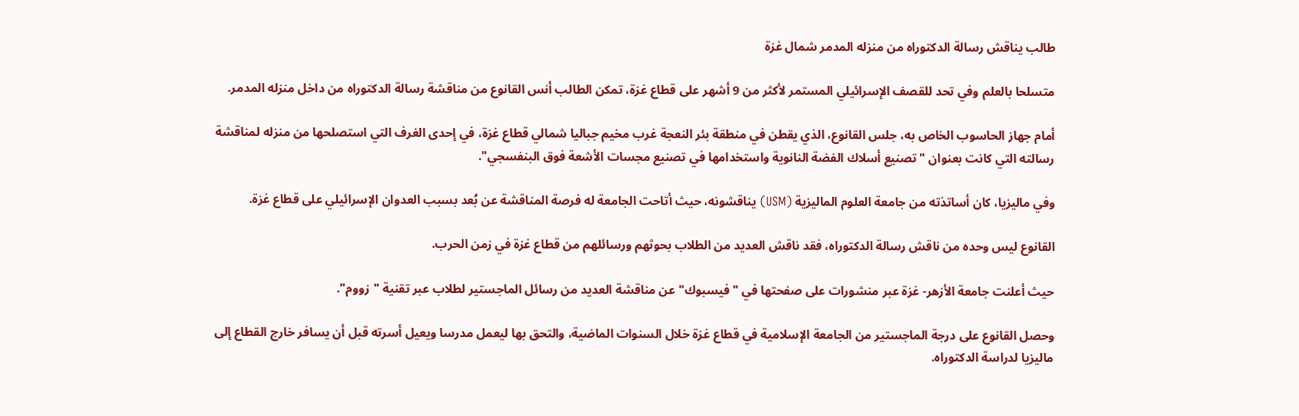طالب يناقش رسالة الدكتوراه من منزله المدمر شمال غزة

متسلحا بالعلم وفي تحد للقصف الإسرائيلي المستمر لأكثر من 9 أشهر على قطاع غزة، تمكن الطالب أنس القانوع من مناقشة رسالة الدكتوراه من داخل منزله المدمر.

أمام جهاز الحاسوب الخاص به، جلس القانوع، الذي يقطن في منطقة بئر النعجة غرب مخيم جباليا شمالي قطاع غزة، في إحدى الغرف التي استصلحها من منزله لمناقشة رسالته التي كانت بعنوان "تصنيع أسلاك الفضة النانوية واستخدامها في تصنيع مجسات الأشعة فوق البنفسجي".

وفي ماليزيا، كان أساتذته من جامعة العلوم الماليزية (USM) يناقشونه، حيث أتاحت الجامعة له فرصة المناقشة عن بُعد بسبب العدوان الإسرائيلي على قطاع غزة.

القانوع ليس وحده من ناقش رسالة الدكتوراه، فقد ناقش العديد من الطلاب بحوثهم ورسائلهم من قطاع غزة في زمن الحرب.

حيث أعلنت جامعة الأزهر- غزة عبر منشورات على صفحتها في "فيسبوك" عن مناقشة العديد من رسائل الماجستير لطلاب عبر تقنية "زووم".

وحصل القانوع على درجة الماجستير من الجامعة الإسلامية في قطاع غزة خلال السنوات الماضية، والتحق بها ليعمل مدرسا ويعيل أسرته قبل أن يسافر خارج القطاع إلى ماليزيا لدراسة الدكتوراه.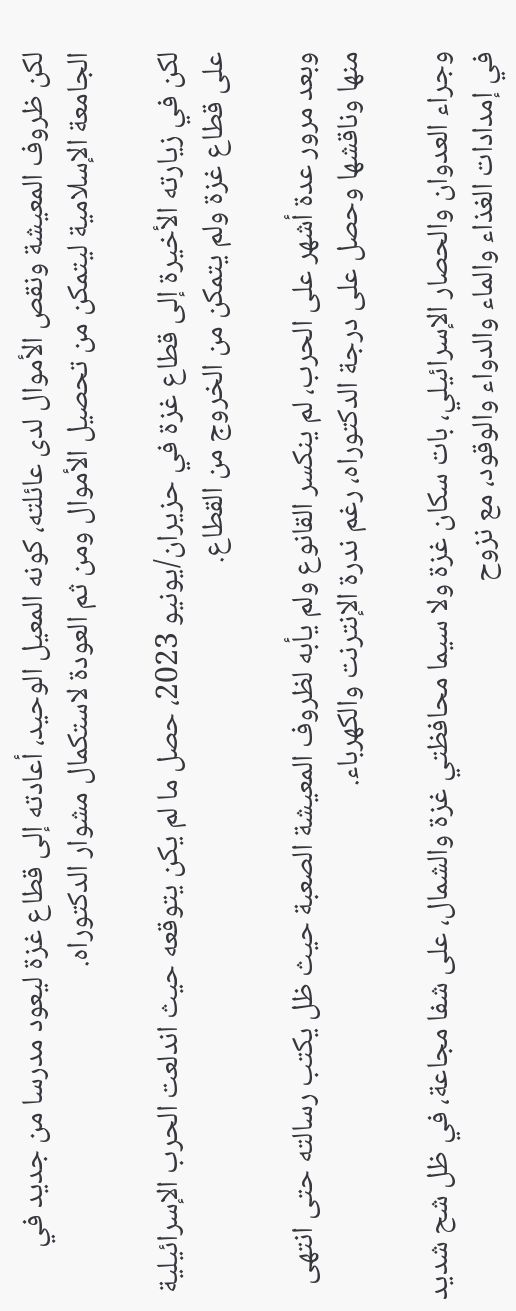لكن ظروف المعيشة ونقص الأموال لدى عائلته، كونه المعيل الوحيد، أعادته إلى قطاع غزة ليعود مدرسا من جديد في الجامعة الإسلامية ليتمكن من تحصيل الأموال ومن ثم العودة لاستكمال مشوار الدكتوراه.

لكن في زيارته الأخيرة إلى قطاع غزة في حزيران/يونيو 2023، حصل ما لم يكن يتوقعه حيث اندلعت الحرب الإسرائيلية على قطاع غزة ولم يتمكن من الخروج من القطاع.

وبعد مرور عدة أشهر على الحرب، لم ينكسر القانوع ولم يأبه لظروف المعيشة الصعبة حيث ظل يكتب رسالته حتى انتهى منها وناقشها وحصل على درجة الدكتوراه، رغم ندرة الإنترنت والكهرباء.

وجراء العدوان والحصار الإسرائيلي، بات سكان غزة ولا سيما محافظتي غزة والشمال، على شفا مجاعة، في ظل شح شديد في إمدادات الغذاء والماء والدواء والوقود، مع نزوح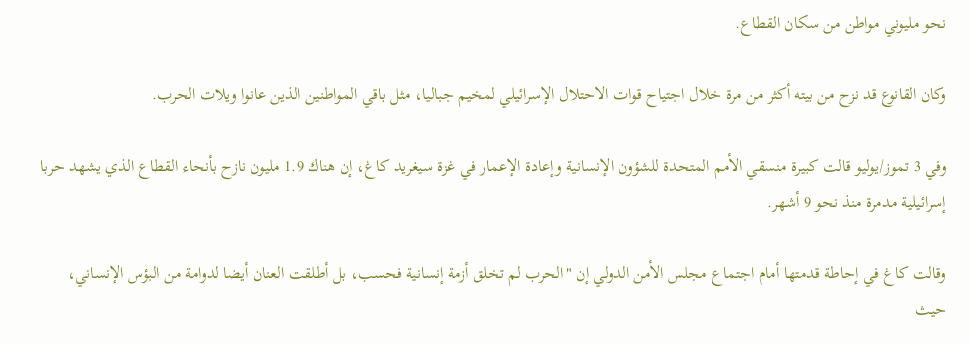نحو مليوني مواطن من سكان القطاع.

وكان القانوع قد نزح من بيته أكثر من مرة خلال اجتياح قوات الاحتلال الإسرائيلي لمخيم جباليا، مثل باقي المواطنين الذين عانوا ويلات الحرب.

وفي 3 تموز/يوليو قالت كبيرة منسقي الأمم المتحدة للشؤون الإنسانية وإعادة الإعمار في غزة سيغريد كاغ، إن هناك 1.9 مليون نازح بأنحاء القطاع الذي يشهد حربا إسرائيلية مدمرة منذ نحو 9 أشهر.

وقالت كاغ في إحاطة قدمتها أمام اجتماع مجلس الأمن الدولي إن "الحرب لم تخلق أزمة إنسانية فحسب، بل أطلقت العنان أيضا لدوامة من البؤس الإنساني، حيث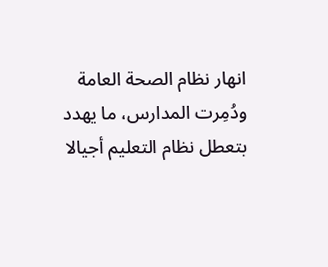انهار نظام الصحة العامة ودُمِرت المدارس، ما يهدد بتعطل نظام التعليم أجيالا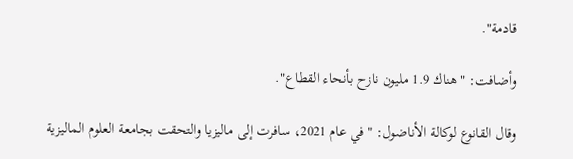قادمة".

وأضافت: "هناك 1.9 مليون نازح بأنحاء القطاع".

وقال القانوع لوكالة الأناضول: "في عام 2021، سافرت إلى ماليزيا والتحقت بجامعة العلوم الماليزية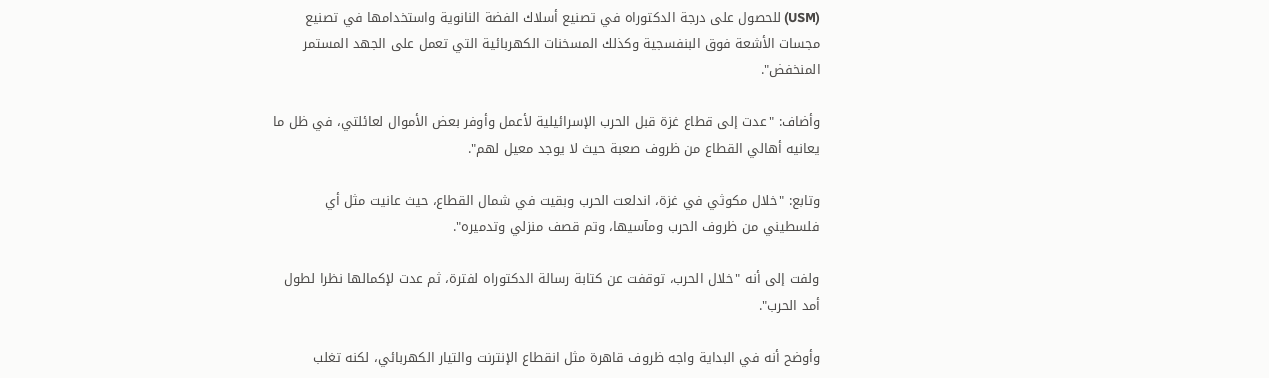(USM) للحصول على درجة الدكتوراه في تصنيع أسلاك الفضة النانوية واستخدامها في تصنيع مجسات الأشعة فوق البنفسجية وكذلك المسخنات الكهربائية التي تعمل على الجهد المستمر المنخفض".

وأضاف: "عدت إلى قطاع غزة قبل الحرب الإسرائيلية لأعمل وأوفر بعض الأموال لعائلتي، في ظل ما يعانيه أهالي القطاع من ظروف صعبة حيث لا يوجد معيل لهم".

وتابع: "خلال مكوثي في غزة، اندلعت الحرب وبقيت في شمال القطاع، حيث عانيت مثل أي فلسطيني من ظروف الحرب ومآسيها، وتم قصف منزلي وتدميره".

ولفت إلى أنه "خلال الحرب، توقفت عن كتابة رسالة الدكتوراه لفترة، ثم عدت لإكمالها نظرا لطول أمد الحرب".

وأوضح أنه في البداية واجه ظروف قاهرة مثل انقطاع الإنترنت والتيار الكهربائي، لكنه تغلب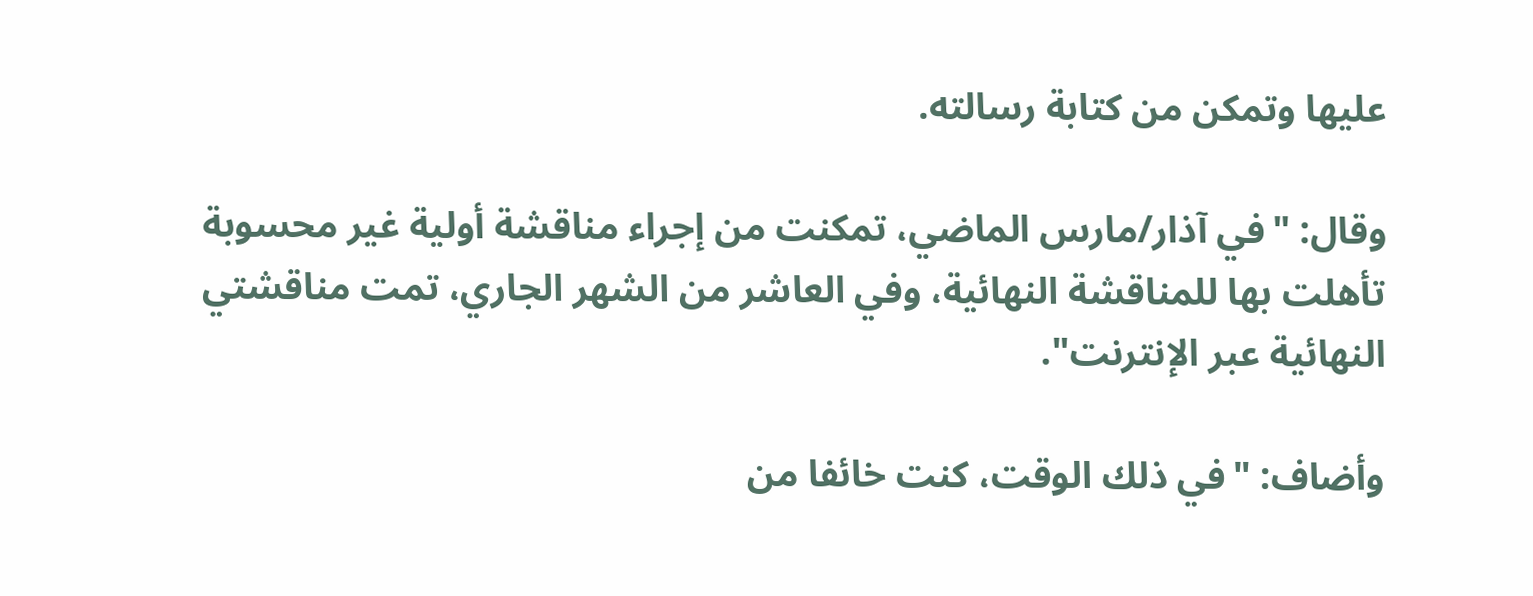عليها وتمكن من كتابة رسالته.

وقال: "في آذار/مارس الماضي، تمكنت من إجراء مناقشة أولية غير محسوبة تأهلت بها للمناقشة النهائية، وفي العاشر من الشهر الجاري، تمت مناقشتي النهائية عبر الإنترنت".

وأضاف: "في ذلك الوقت، كنت خائفا من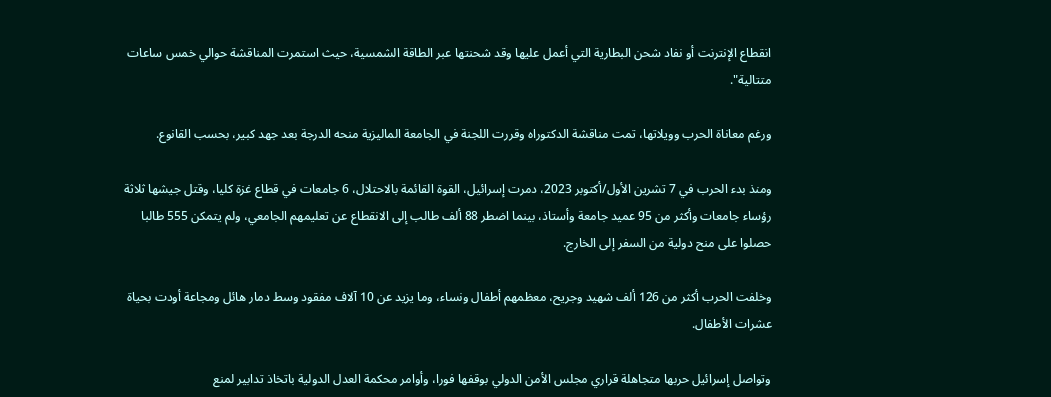انقطاع الإنترنت أو نفاد شحن البطارية التي أعمل عليها وقد شحنتها عبر الطاقة الشمسية، حيث استمرت المناقشة حوالي خمس ساعات متتالية".

ورغم معاناة الحرب وويلاتها، تمت مناقشة الدكتوراه وقررت اللجنة في الجامعة الماليزية منحه الدرجة بعد جهد كبير، بحسب القانوع.

ومنذ بدء الحرب في 7 تشرين الأول/أكتوبر 2023، دمرت إسرائيل، القوة القائمة بالاحتلال، 6 جامعات في قطاع غزة كليا، وقتل جيشها ثلاثة رؤساء جامعات وأكثر من 95 عميد جامعة وأستاذ، بينما اضطر 88 ألف طالب إلى الانقطاع عن تعليمهم الجامعي، ولم يتمكن 555 طالبا حصلوا على منح دولية من السفر إلى الخارج.

وخلفت الحرب أكثر من 126 ألف شهيد وجريح، معظمهم أطفال ونساء، وما يزيد عن 10 آلاف مفقود وسط دمار هائل ومجاعة أودت بحياة عشرات الأطفال.

وتواصل إسرائيل حربها متجاهلة قراري مجلس الأمن الدولي بوقفها فورا، وأوامر محكمة العدل الدولية باتخاذ تدابير لمنع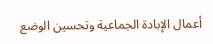أعمال الإبادة الجماعية وتحسين الوضع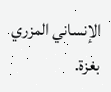الإنساني المزري بغزة.